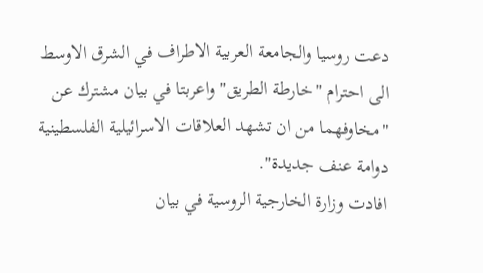دعت روسيا والجامعة العربية الاطراف في الشرق الاوسط الى احترام "خارطة الطريق" واعربتا في بيان مشترك عن "مخاوفهما من ان تشهد العلاقات الاسرائيلية الفلسطينية دوامة عنف جديدة".
افادت وزارة الخارجية الروسية في بيان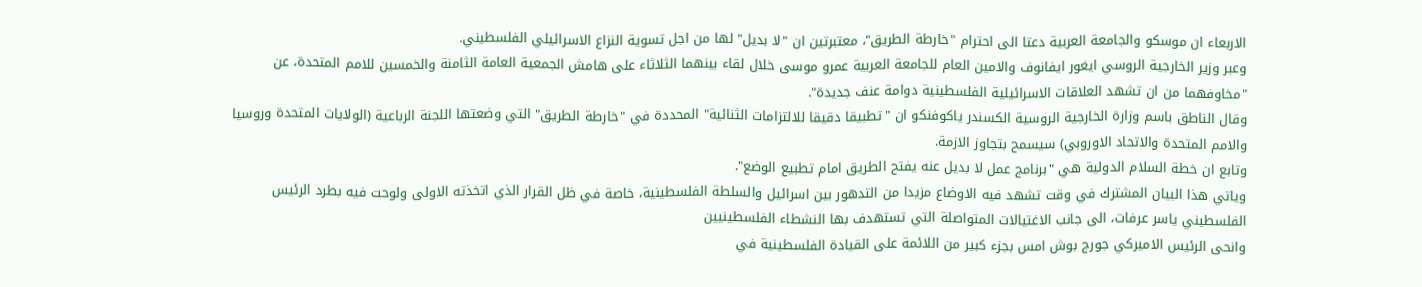الاربعاء ان موسكو والجامعة العربية دعتا الى احترام "خارطة الطريق"، معتبرتين ان "لا بديل" لها من اجل تسوية النزاع الاسرائيلي الفلسطيني.
وعبر وزير الخارجية الروسي ايغور ايفانوف والامين العام للجامعة العربية عمرو موسى خلال لقاء بينهما الثلاثاء على هامش الجمعية العامة الثامنة والخمسين للامم المتحدة، عن "مخاوفهما من ان تشهد العلاقات الاسرائيلية الفلسطينية دوامة عنف جديدة".
وقال الناطق باسم وزارة الخارجية الروسية الكسندر ياكوفنكو ان "تطبيقا دقيقا للالتزامات الثنائية" المحددة في "خارطة الطريق" التي وضعتها اللجنة الرباعية (الولايات المتحدة وروسيا والامم المتحدة والاتحاد الاوروبي) سيسمح بتجاوز الازمة.
وتابع ان خطة السلام الدولية هي "برنامج عمل لا بديل عنه يفتح الطريق امام تطبيع الوضع".
وياتي هذا البيان المشترك في وقت تشهد فيه الاوضاع مزيدا من التدهور بين اسرائيل والسلطة الفلسطينية، خاصة في ظل القرار الذي اتخذته الاولى ولوحت فيه بطرد الرئيس الفلسطيني ياسر عرفات، الى جانب الاغتيالات المتواصلة التي تستهدف بها النشطاء الفلسطينيين
وانحى الرئيس الاميركي جورج بوش امس بجزء كبير من اللائمة على القيادة الفلسطينية في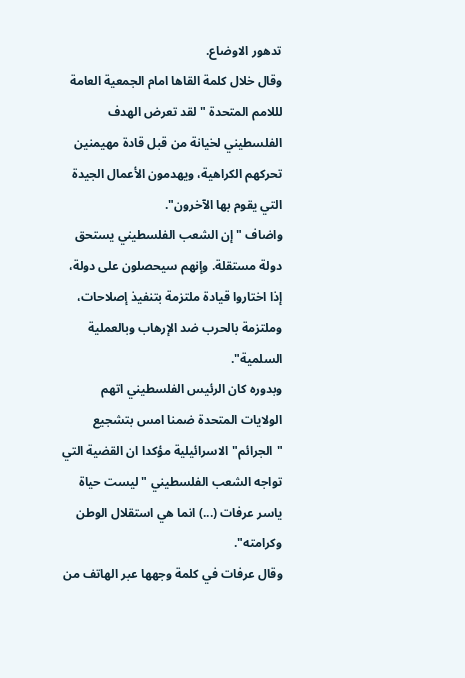تدهور الاوضاع.
وقال خلال كلمة القاها امام الجمعية العامة لللامم المتحدة "لقد تعرض الهدف الفلسطيني لخيانة من قبل قادة مهيمنين تحركهم الكراهية، ويهدمون الأعمال الجيدة التي يقوم بها الآخرون".
واضاف "إن الشعب الفلسطيني يستحق دولة مستقلة. وإنهم سيحصلون على دولة، إذا اختاروا قيادة ملتزمة بتنفيذ إصلاحات، وملتزمة بالحرب ضد الإرهاب وبالعملية السلمية".
وبدوره كان الرئيس الفلسطيني اتهم الولايات المتحدة ضمنا امس بتشجيع "الجرائم" الاسرائيلية مؤكدا ان القضية التي تواجه الشعب الفلسطيني "ليست حياة ياسر عرفات (...) انما هي استقلال الوطن وكرامته".
وقال عرفات في كلمة وجهها عبر الهاتف من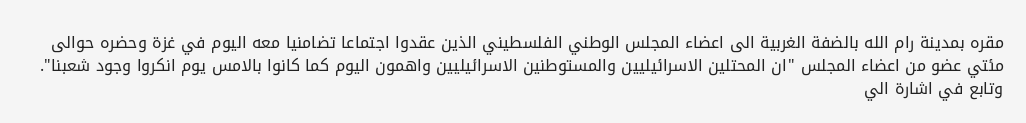مقره بمدينة رام الله بالضفة الغربية الى اعضاء المجلس الوطني الفلسطيني الذين عقدوا اجتماعا تضامنيا معه اليوم في غزة وحضره حوالى مئتي عضو من اعضاء المجلس "ان المحتلين الاسرائيليين والمستوطنين الاسرائيليين واهمون اليوم كما كانوا بالامس يوم انكروا وجود شعبنا".
وتابع في اشارة الي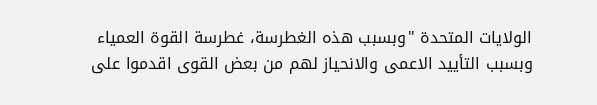الولايات المتحدة "وبسبب هذه الغطرسة، غطرسة القوة العمياء وبسبب التأييد الاعمى والانحياز لهم من بعض القوى اقدموا على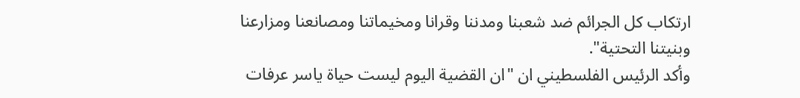ارتكاب كل الجرائم ضد شعبنا ومدننا وقرانا ومخيماتنا ومصانعنا ومزارعنا وبنيتنا التحتية".
وأكد الرئيس الفلسطيني ان "ان القضية اليوم ليست حياة ياسر عرفات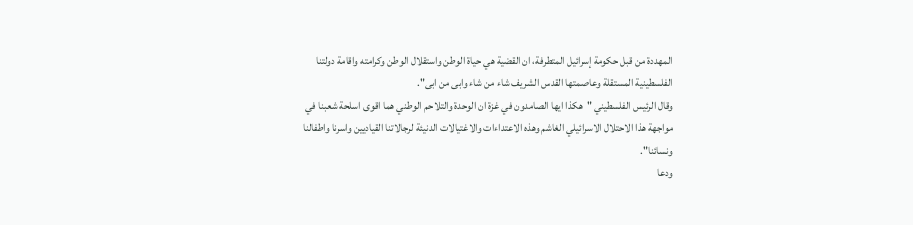المهددة من قبل حكومة إسرائيل المتطرفة، ان القضية هي حياة الوطن واستقلال الوطن وكرامته واقامة دولتنا الفلسطينية المستقلة وعاصمتها القدس الشريف شاء من شاء وابى من ابى".
وقال الرئيس الفلسطيني "هكذا ايها الصامدون في غزة ان الوحدة والتلاحم الوطني هما اقوى اسلحة شعبنا في مواجهة هذا الاحتلال الاسرائيلي الغاشم وهذه الاعتداءات والاغتيالات الدنيئة لرجالاتنا القياديين واسرنا واطفالنا ونسائنا".
ودعا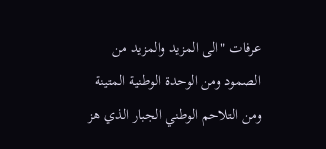عرفات "الى المزيد والمزيد من الصمود ومن الوحدة الوطنية المتينة ومن التلاحم الوطني الجبار الذي هز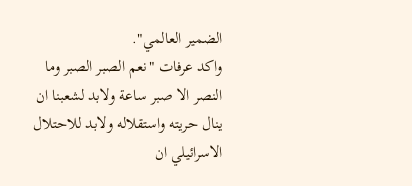الضمير العالمي".
واكد عرفات "نعم الصبر الصبر وما النصر الا صبر ساعة ولابد لشعبنا ان ينال حريته واستقلاله ولابد للاحتلال الاسرائيلي ان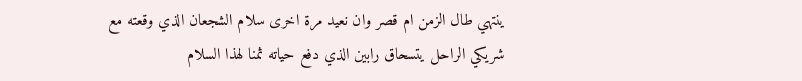ينتهي طال الزمن ام قصر وان نعيد مرة اخرى سلام الشجعان الذي وقعته مع شريكي الراحل يتسحاق رابين الذي دفع حياته ثمنا لهذا السلام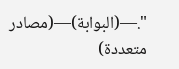".—(البوابة)—(مصادر متعددة)